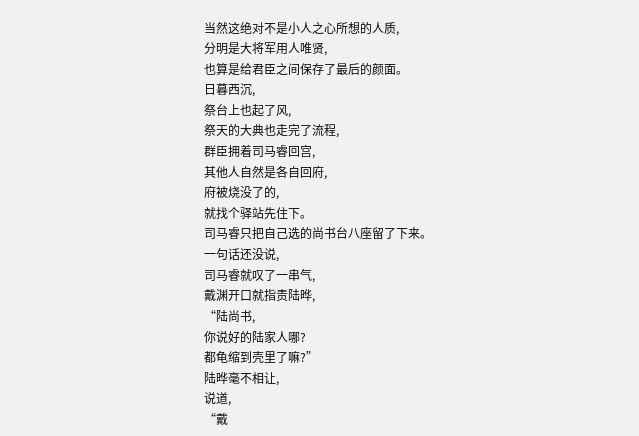当然这绝对不是小人之心所想的人质,
分明是大将军用人唯贤,
也算是给君臣之间保存了最后的颜面。
日暮西沉,
祭台上也起了风,
祭天的大典也走完了流程,
群臣拥着司马睿回宫,
其他人自然是各自回府,
府被烧没了的,
就找个驿站先住下。
司马睿只把自己选的尚书台八座留了下来。
一句话还没说,
司马睿就叹了一串气,
戴渊开口就指责陆晔,
“陆尚书,
你说好的陆家人哪?
都龟缩到壳里了嘛?”
陆晔毫不相让,
说道,
“戴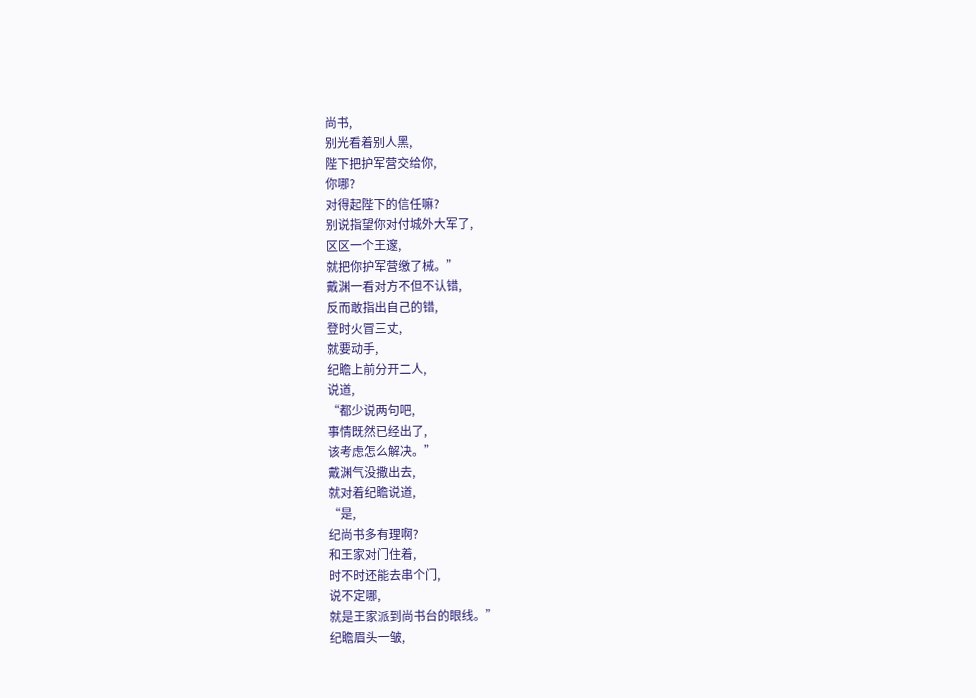尚书,
别光看着别人黑,
陛下把护军营交给你,
你哪?
对得起陛下的信任嘛?
别说指望你对付城外大军了,
区区一个王邃,
就把你护军营缴了械。”
戴渊一看对方不但不认错,
反而敢指出自己的错,
登时火冒三丈,
就要动手,
纪瞻上前分开二人,
说道,
“都少说两句吧,
事情既然已经出了,
该考虑怎么解决。”
戴渊气没撒出去,
就对着纪瞻说道,
“是,
纪尚书多有理啊?
和王家对门住着,
时不时还能去串个门,
说不定哪,
就是王家派到尚书台的眼线。”
纪瞻眉头一皱,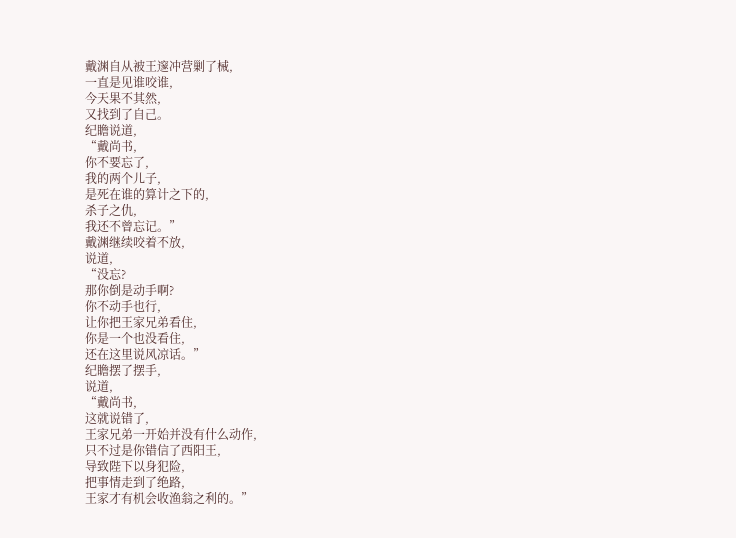戴渊自从被王邃冲营剿了械,
一直是见谁咬谁,
今天果不其然,
又找到了自己。
纪瞻说道,
“戴尚书,
你不要忘了,
我的两个儿子,
是死在谁的算计之下的,
杀子之仇,
我还不曾忘记。”
戴渊继续咬着不放,
说道,
“没忘?
那你倒是动手啊?
你不动手也行,
让你把王家兄弟看住,
你是一个也没看住,
还在这里说风凉话。”
纪瞻摆了摆手,
说道,
“戴尚书,
这就说错了,
王家兄弟一开始并没有什么动作,
只不过是你错信了西阳王,
导致陛下以身犯险,
把事情走到了绝路,
王家才有机会收渔翁之利的。”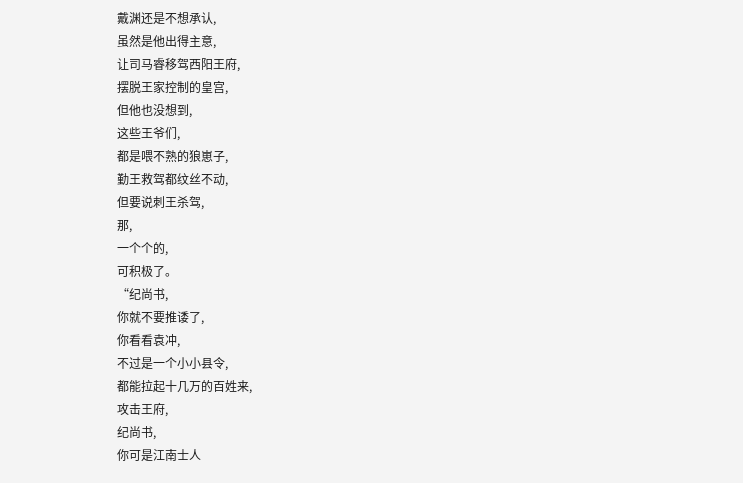戴渊还是不想承认,
虽然是他出得主意,
让司马睿移驾西阳王府,
摆脱王家控制的皇宫,
但他也没想到,
这些王爷们,
都是喂不熟的狼崽子,
勤王救驾都纹丝不动,
但要说刺王杀驾,
那,
一个个的,
可积极了。
“纪尚书,
你就不要推诿了,
你看看袁冲,
不过是一个小小县令,
都能拉起十几万的百姓来,
攻击王府,
纪尚书,
你可是江南士人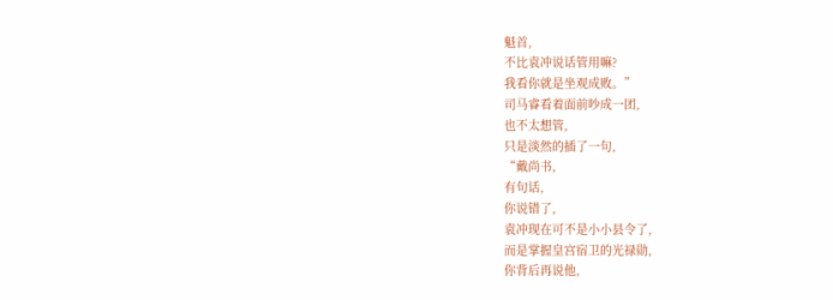魁首,
不比袁冲说话管用嘛?
我看你就是坐观成败。”
司马睿看着面前吵成一团,
也不太想管,
只是淡然的插了一句,
“戴尚书,
有句话,
你说错了,
袁冲现在可不是小小县令了,
而是掌握皇宫宿卫的光禄勋,
你背后再说他,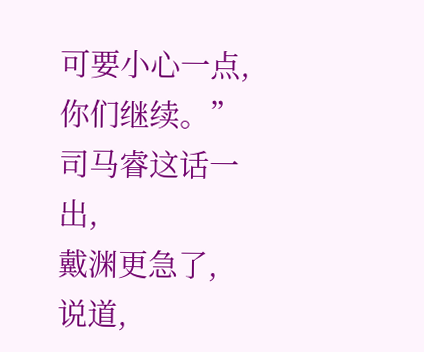可要小心一点,
你们继续。”
司马睿这话一出,
戴渊更急了,
说道,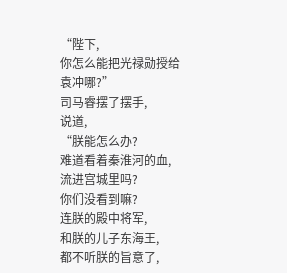“陛下,
你怎么能把光禄勋授给袁冲哪?”
司马睿摆了摆手,
说道,
“朕能怎么办?
难道看着秦淮河的血,
流进宫城里吗?
你们没看到嘛?
连朕的殿中将军,
和朕的儿子东海王,
都不听朕的旨意了,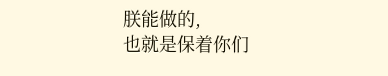朕能做的,
也就是保着你们